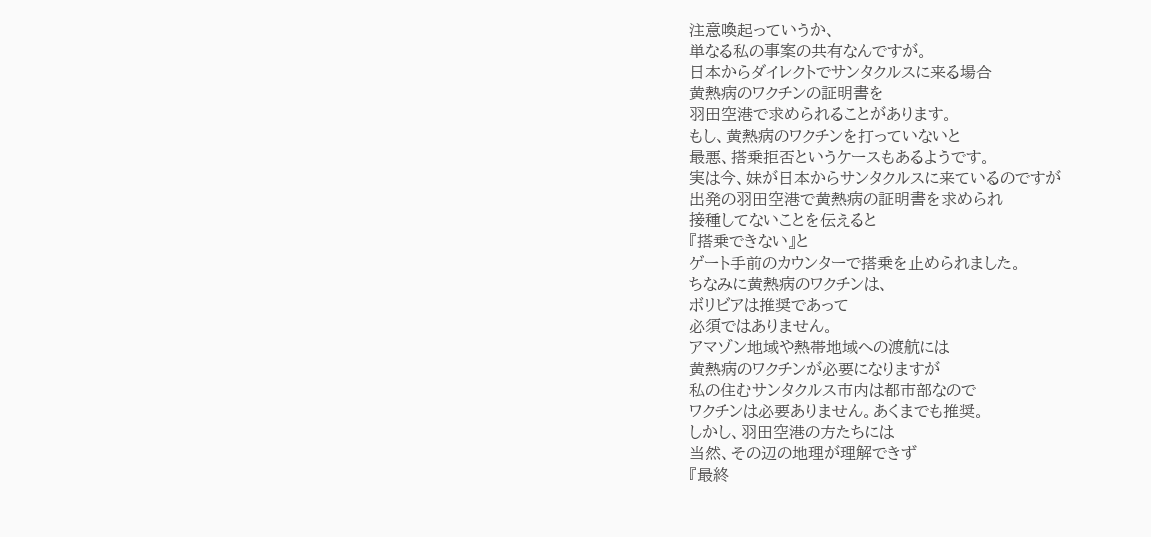注意喚起っていうか、
単なる私の事案の共有なんですが。
日本からダイレクトでサンタクルスに来る場合
黄熱病のワクチンの証明書を
羽田空港で求められることがあります。
もし、黄熱病のワクチンを打っていないと
最悪、搭乗拒否というケースもあるようです。
実は今、妹が日本からサンタクルスに来ているのですが
出発の羽田空港で黄熱病の証明書を求められ
接種してないことを伝えると
『搭乗できない』と
ゲート手前のカウンターで搭乗を止められました。
ちなみに黄熱病のワクチンは、
ボリビアは推奨であって
必須ではありません。
アマゾン地域や熱帯地域への渡航には
黄熱病のワクチンが必要になりますが
私の住むサンタクルス市内は都市部なので
ワクチンは必要ありません。あくまでも推奨。
しかし、羽田空港の方たちには
当然、その辺の地理が理解できず
『最終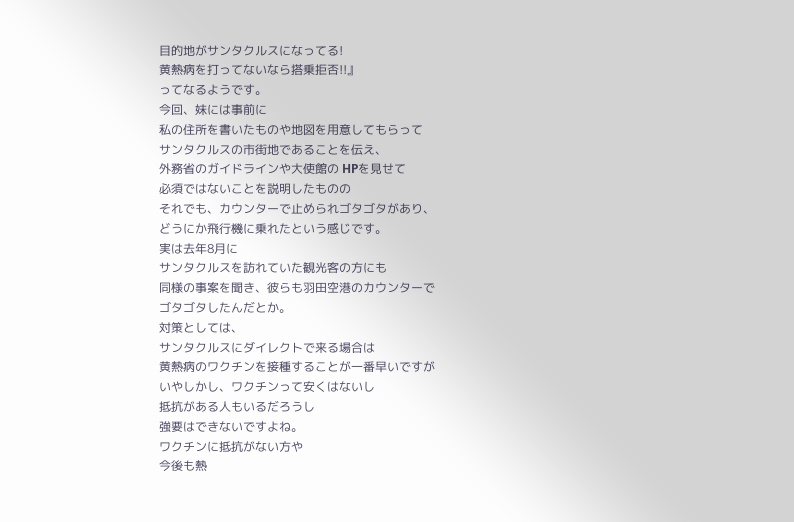目的地がサンタクルスになってる!
黄熱病を打ってないなら搭乗拒否!!』
ってなるようです。
今回、妹には事前に
私の住所を書いたものや地図を用意してもらって
サンタクルスの市街地であることを伝え、
外務省のガイドラインや大使館の HPを見せて
必須ではないことを説明したものの
それでも、カウンターで止められゴタゴタがあり、
どうにか飛行機に乗れたという感じです。
実は去年8月に
サンタクルスを訪れていた観光客の方にも
同様の事案を聞き、彼らも羽田空港のカウンターで
ゴタゴタしたんだとか。
対策としては、
サンタクルスにダイレクトで来る場合は
黄熱病のワクチンを接種することが一番早いですが
いやしかし、ワクチンって安くはないし
抵抗がある人もいるだろうし
強要はできないですよね。
ワクチンに抵抗がない方や
今後も熱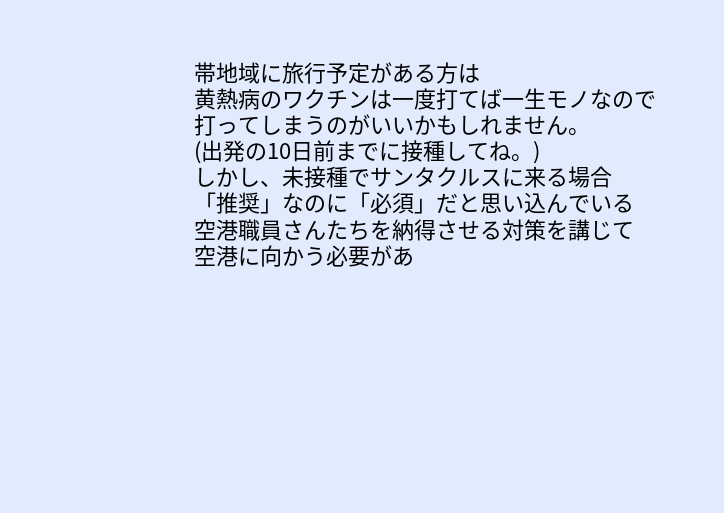帯地域に旅行予定がある方は
黄熱病のワクチンは一度打てば一生モノなので
打ってしまうのがいいかもしれません。
(出発の10日前までに接種してね。)
しかし、未接種でサンタクルスに来る場合
「推奨」なのに「必須」だと思い込んでいる
空港職員さんたちを納得させる対策を講じて
空港に向かう必要があ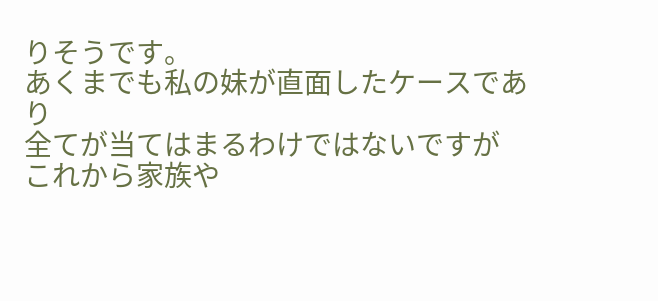りそうです。
あくまでも私の妹が直面したケースであり
全てが当てはまるわけではないですが
これから家族や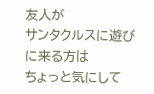友人が
サンタクルスに遊びに来る方は
ちょっと気にして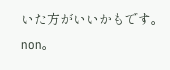いた方がいいかもです。
non。